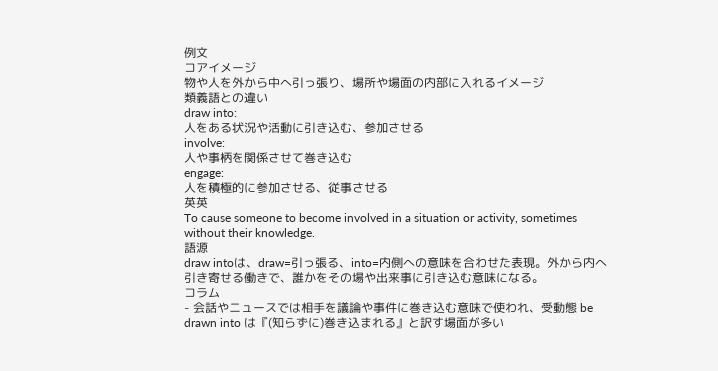例文
コアイメージ
物や人を外から中へ引っ張り、場所や場面の内部に入れるイメージ
類義語との違い
draw into:
人をある状況や活動に引き込む、参加させる
involve:
人や事柄を関係させて巻き込む
engage:
人を積極的に参加させる、従事させる
英英
To cause someone to become involved in a situation or activity, sometimes without their knowledge.
語源
draw intoは、draw=引っ張る、into=内側への意味を合わせた表現。外から内へ引き寄せる働きで、誰かをその場や出来事に引き込む意味になる。
コラム
- 会話やニュースでは相手を議論や事件に巻き込む意味で使われ、受動態 be drawn into は『(知らずに)巻き込まれる』と訳す場面が多い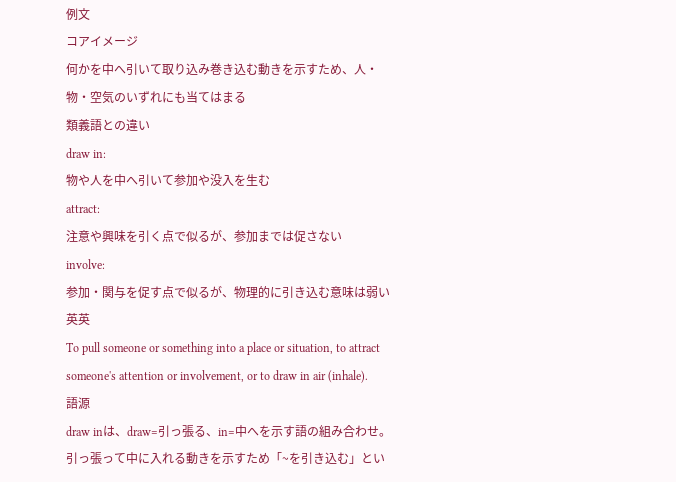例文
コアイメージ
何かを中へ引いて取り込み巻き込む動きを示すため、人・物・空気のいずれにも当てはまる
類義語との違い
draw in:
物や人を中へ引いて参加や没入を生む
attract:
注意や興味を引く点で似るが、参加までは促さない
involve:
参加・関与を促す点で似るが、物理的に引き込む意味は弱い
英英
To pull someone or something into a place or situation, to attract someone's attention or involvement, or to draw in air (inhale).
語源
draw inは、draw=引っ張る、in=中へを示す語の組み合わせ。引っ張って中に入れる動きを示すため「~を引き込む」とい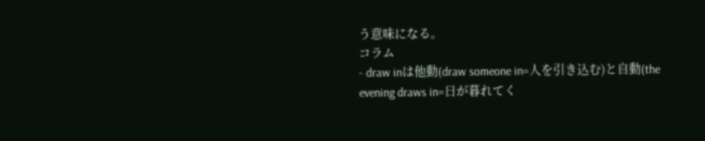う意味になる。
コラム
- draw inは他動(draw someone in=人を引き込む)と自動(the evening draws in=日が暮れてく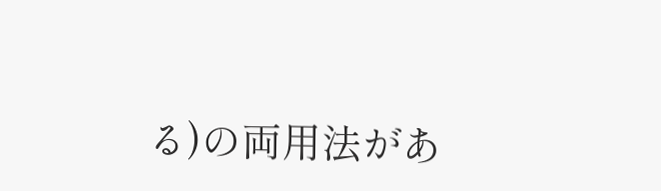る)の両用法があ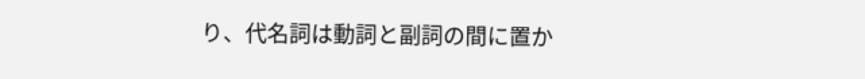り、代名詞は動詞と副詞の間に置か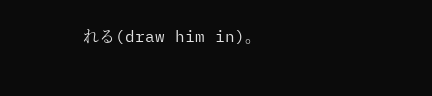れる(draw him in)。